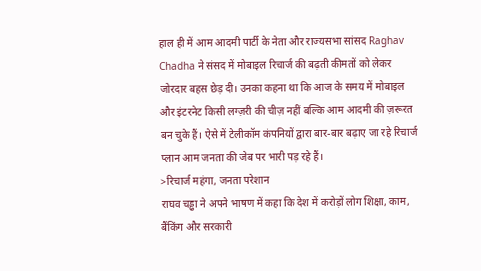हाल ही में आम आदमी पार्टी के नेता और राज्यसभा सांसद Raghav Chadha ने संसद में मोबाइल रिचार्ज की बढ़ती कीमतों को लेकर जोरदार बहस छेड़ दी। उनका कहना था कि आज के समय में मोबाइल और इंटरनेट किसी लग्ज़री की चीज़ नहीं बल्कि आम आदमी की ज़रूरत बन चुके हैं। ऐसे में टेलीकॉम कंपनियों द्वारा बार-बार बढ़ाए जा रहे रिचार्ज प्लान आम जनता की जेब पर भारी पड़ रहे हैं।
>रिचार्ज महंगा, जनता परेशान
राघव चड्ढा ने अपने भाषण में कहा कि देश में करोड़ों लोग शिक्षा, काम, बैंकिंग और सरकारी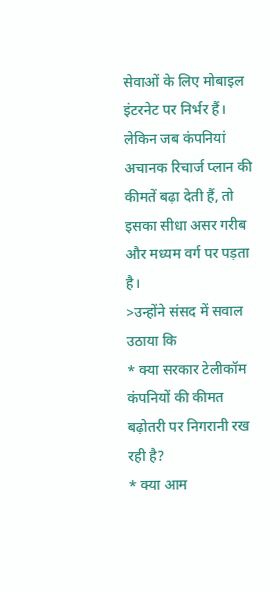सेवाओं के लिए मोबाइल इंटरनेट पर निर्भर हैं। लेकिन जब कंपनियां अचानक रिचार्ज प्लान की कीमतें बढ़ा देती हैं, तो इसका सीधा असर गरीब और मध्यम वर्ग पर पड़ता है।
>उन्होंने संसद में सवाल उठाया कि
* क्या सरकार टेलीकॉम कंपनियों की कीमत बढ़ोतरी पर निगरानी रख रही है?
* क्या आम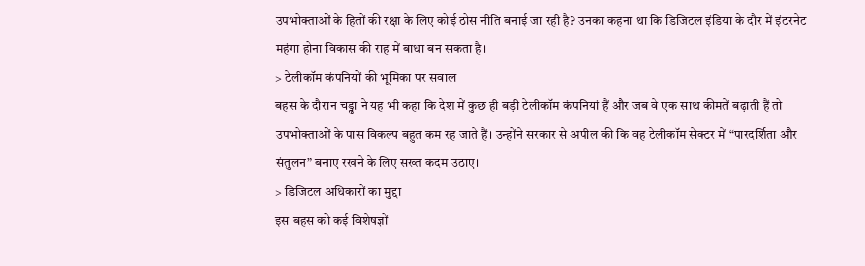उपभोक्ताओं के हितों की रक्षा के लिए कोई ठोस नीति बनाई जा रही है? उनका कहना था कि डिजिटल इंडिया के दौर में इंटरनेट महंगा होना विकास की राह में बाधा बन सकता है।
> टेलीकॉम कंपनियों की भूमिका पर सवाल
बहस के दौरान चड्ढा ने यह भी कहा कि देश में कुछ ही बड़ी टेलीकॉम कंपनियां हैं और जब वे एक साथ कीमतें बढ़ाती हैं तो उपभोक्ताओं के पास विकल्प बहुत कम रह जाते हैं। उन्होंने सरकार से अपील की कि वह टेलीकॉम सेक्टर में “पारदर्शिता और संतुलन” बनाए रखने के लिए सख्त कदम उठाए।
> डिजिटल अधिकारों का मुद्दा
इस बहस को कई विशेषज्ञों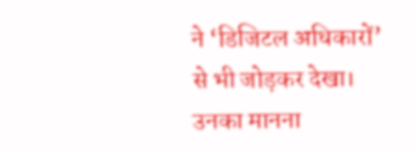ने ‘डिजिटल अधिकारों’ से भी जोड़कर देखा। उनका मानना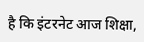है कि इंटरनेट आज शिक्षा,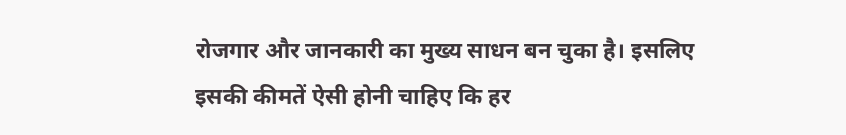रोजगार और जानकारी का मुख्य साधन बन चुका है। इसलिए इसकी कीमतें ऐसी होनी चाहिए कि हर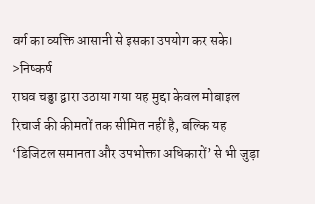वर्ग का व्यक्ति आसानी से इसका उपयोग कर सके।
>निष्कर्ष
राघव चड्ढा द्वारा उठाया गया यह मुद्दा केवल मोबाइल रिचार्ज की कीमतों तक सीमित नहीं है, बल्कि यह ‘डिजिटल समानता और उपभोक्ता अधिकारों’ से भी जुड़ा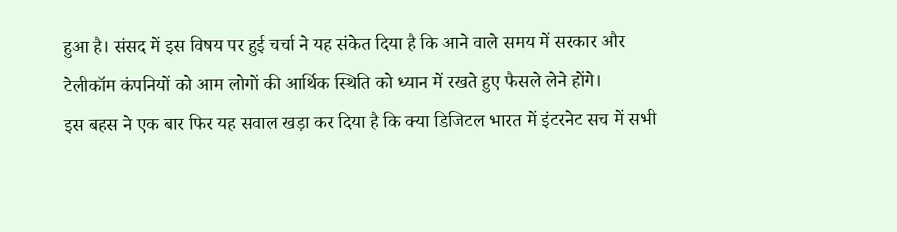हुआ है। संसद में इस विषय पर हुई चर्चा ने यह संकेत दिया है कि आने वाले समय में सरकार और टेलीकॉम कंपनियों को आम लोगों की आर्थिक स्थिति को ध्यान में रखते हुए फैसले लेने होंगे।
इस बहस ने एक बार फिर यह सवाल खड़ा कर दिया है कि क्या डिजिटल भारत में इंटरनेट सच में सभी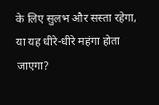के लिए सुलभ और सस्ता रहेगा, या यह धीरे-धीरे महंगा होता जाएगा?